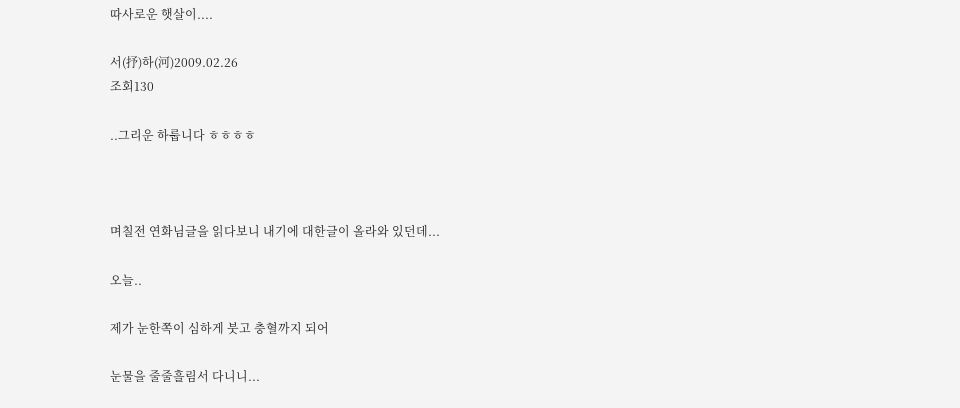따사로운 햇살이....

서(抒)하(河)2009.02.26
조회130

..그리운 하룹니다 ㅎㅎㅎㅎ



며칠전 연화님글을 읽다보니 내기에 대한글이 올라와 있던데...

오늘..

제가 눈한쪽이 심하게 붓고 충혈까지 되어

눈물을 줄줄흘림서 다니니...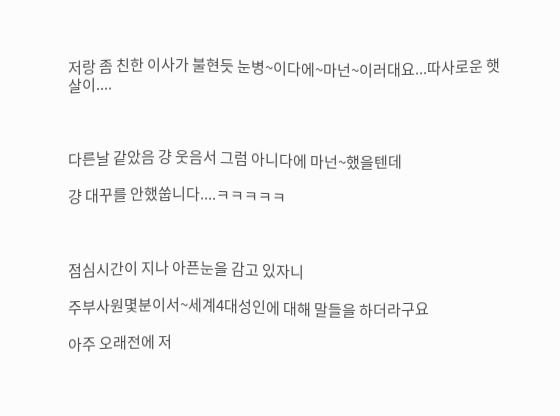저랑 좀 친한 이사가 불현듯 눈병~이다에~마넌~이러대요...따사로운 햇살이....



다른날 같았음 걍 웃음서 그럼 아니다에 마넌~했을텐데

걍 대꾸를 안했쑵니다....ㅋㅋㅋㅋㅋ



점심시간이 지나 아픈눈을 감고 있자니

주부사원몇분이서~세계4대성인에 대해 말들을 하더라구요

아주 오래전에 저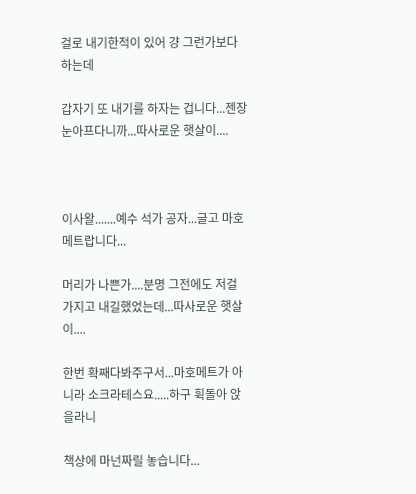걸로 내기한적이 있어 걍 그런가보다 하는데

갑자기 또 내기를 하자는 겁니다...젠장 눈아프다니까...따사로운 햇살이....



이사왈.......예수 석가 공자...글고 마호메트랍니다...

머리가 나쁜가....분명 그전에도 저걸 가지고 내길했었는데...따사로운 햇살이....

한번 확째다봐주구서...마호메트가 아니라 소크라테스요.....하구 휙돌아 앉을라니

책상에 마넌짜릴 놓습니다...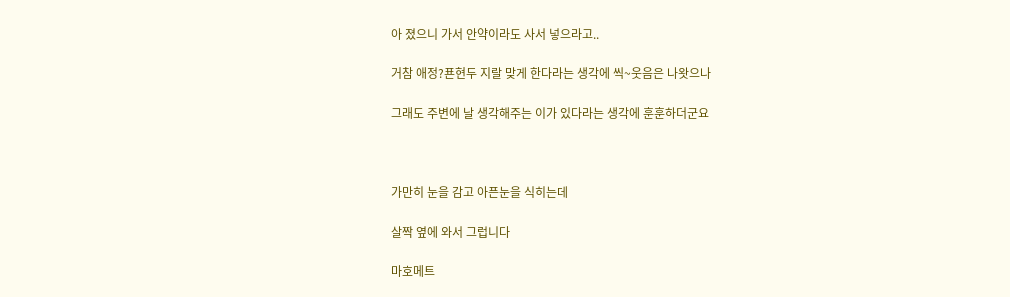아 졌으니 가서 안약이라도 사서 넣으라고..

거참 애정?푠현두 지랄 맞게 한다라는 생각에 씩~웃음은 나왓으나

그래도 주변에 날 생각해주는 이가 있다라는 생각에 훈훈하더군요



가만히 눈을 감고 아픈눈을 식히는데

살짝 옆에 와서 그럽니다

마호메트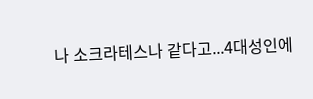나 소크라테스나 같다고...4대성인에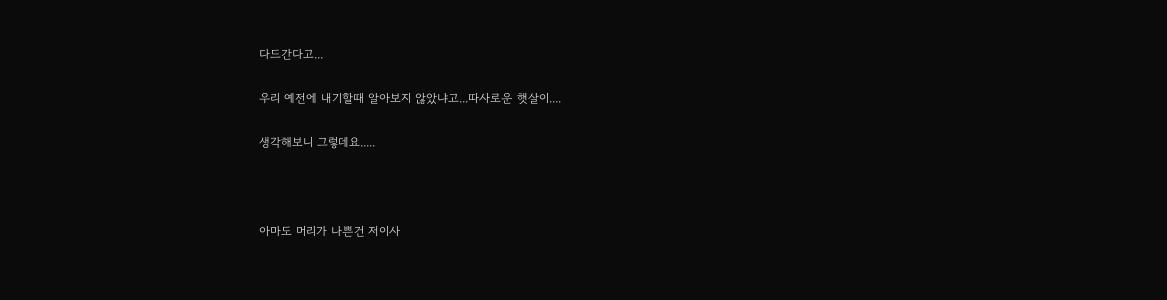다드간다고...

우리 예전에 내기할때 알아보지 않았냐고...따사로운 햇살이....

생각해보니 그렇데요.....



아마도 머리가 나쁜건 저이사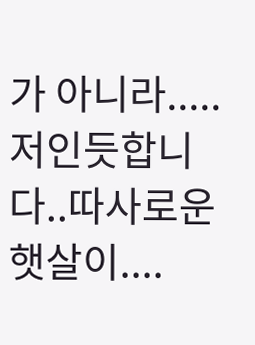가 아니라.....저인듯합니다..따사로운 햇살이....